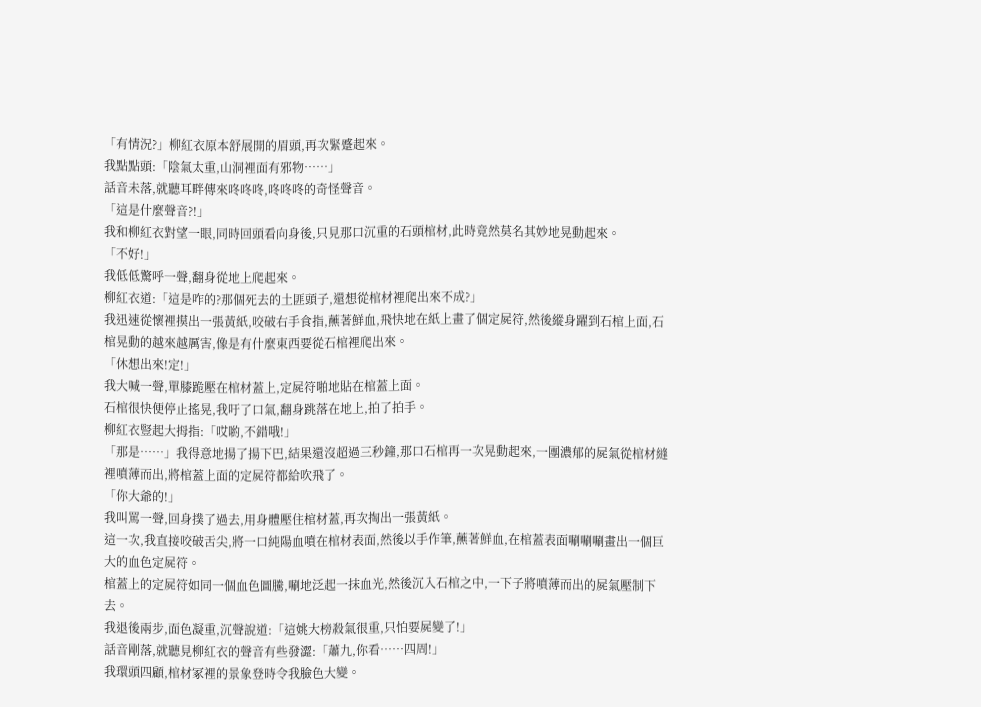「有情況?」柳紅衣原本舒展開的眉頭,再次緊蹙起來。
我點點頭:「陰氣太重,山洞裡面有邪物……」
話音未落,就聽耳畔傳來咚咚咚,咚咚咚的奇怪聲音。
「這是什麼聲音?!」
我和柳紅衣對望一眼,同時回頭看向身後,只見那口沉重的石頭棺材,此時竟然莫名其妙地晃動起來。
「不好!」
我低低驚呼一聲,翻身從地上爬起來。
柳紅衣道:「這是咋的?那個死去的土匪頭子,還想從棺材裡爬出來不成?」
我迅速從懷裡摸出一張黃紙,咬破右手食指,蘸著鮮血,飛快地在紙上畫了個定屍符,然後縱身躍到石棺上面,石棺晃動的越來越厲害,像是有什麼東西要從石棺裡爬出來。
「休想出來!定!」
我大喊一聲,單膝跪壓在棺材蓋上,定屍符啪地貼在棺蓋上面。
石棺很快便停止搖晃,我吁了口氣,翻身跳落在地上,拍了拍手。
柳紅衣豎起大拇指:「哎喲,不錯哦!」
「那是……」我得意地揚了揚下巴,結果還沒超過三秒鐘,那口石棺再一次晃動起來,一團濃郁的屍氣從棺材縫裡噴薄而出,將棺蓋上面的定屍符都給吹飛了。
「你大爺的!」
我叫罵一聲,回身撲了過去,用身體壓住棺材蓋,再次掏出一張黃紙。
這一次,我直接咬破舌尖,將一口純陽血噴在棺材表面,然後以手作筆,蘸著鮮血,在棺蓋表面唰唰唰畫出一個巨大的血色定屍符。
棺蓋上的定屍符如同一個血色圖騰,唰地泛起一抹血光,然後沉入石棺之中,一下子將噴薄而出的屍氣壓制下去。
我退後兩步,面色凝重,沉聲說道:「這姚大榜殺氣很重,只怕要屍變了!」
話音剛落,就聽見柳紅衣的聲音有些發澀:「蕭九,你看……四周!」
我環頭四顧,棺材冢裡的景象登時令我臉色大變。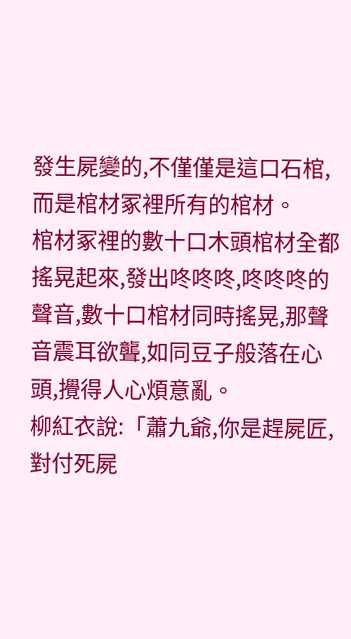發生屍變的,不僅僅是這口石棺,而是棺材冢裡所有的棺材。
棺材冢裡的數十口木頭棺材全都搖晃起來,發出咚咚咚,咚咚咚的聲音,數十口棺材同時搖晃,那聲音震耳欲聾,如同豆子般落在心頭,攪得人心煩意亂。
柳紅衣說:「蕭九爺,你是趕屍匠,對付死屍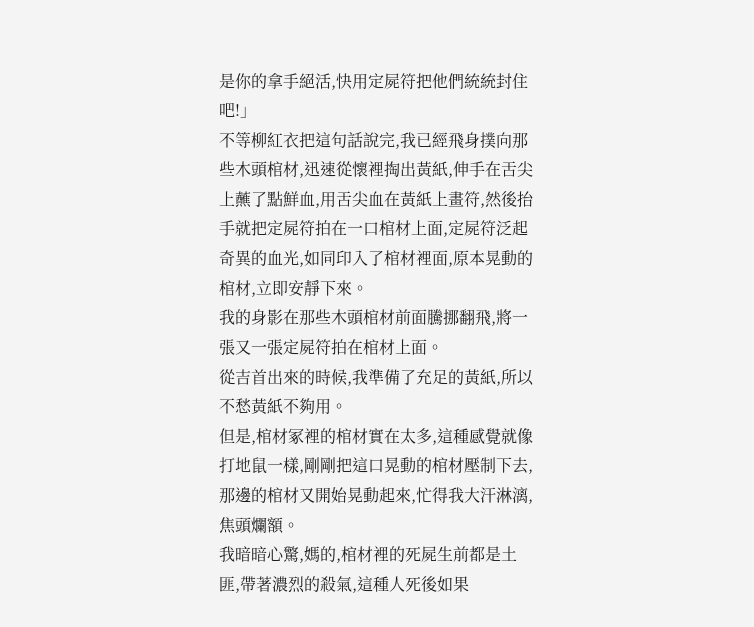是你的拿手絕活,快用定屍符把他們統統封住吧!」
不等柳紅衣把這句話說完,我已經飛身撲向那些木頭棺材,迅速從懷裡掏出黃紙,伸手在舌尖上蘸了點鮮血,用舌尖血在黃紙上畫符,然後抬手就把定屍符拍在一口棺材上面,定屍符泛起奇異的血光,如同印入了棺材裡面,原本晃動的棺材,立即安靜下來。
我的身影在那些木頭棺材前面騰挪翻飛,將一張又一張定屍符拍在棺材上面。
從吉首出來的時候,我準備了充足的黃紙,所以不愁黃紙不夠用。
但是,棺材冢裡的棺材實在太多,這種感覺就像打地鼠一樣,剛剛把這口晃動的棺材壓制下去,那邊的棺材又開始晃動起來,忙得我大汗淋漓,焦頭爛額。
我暗暗心驚,媽的,棺材裡的死屍生前都是土匪,帶著濃烈的殺氣,這種人死後如果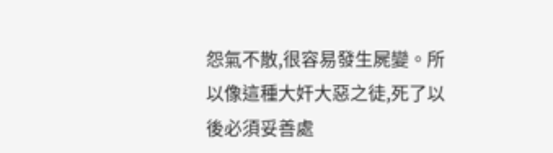怨氣不散,很容易發生屍變。所以像這種大奸大惡之徒,死了以後必須妥善處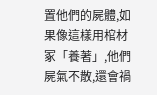置他們的屍體,如果像這樣用棺材冢「養著」,他們屍氣不散,還會禍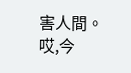害人間。
哎,今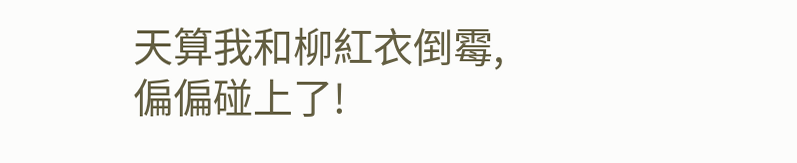天算我和柳紅衣倒霉,偏偏碰上了!